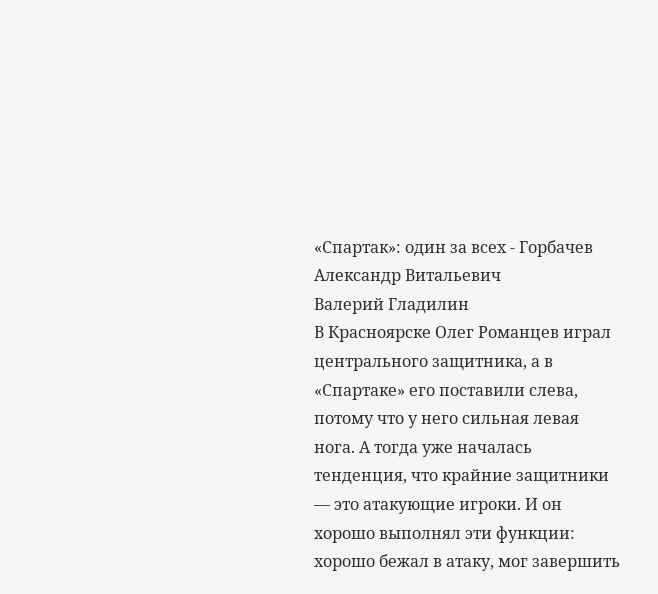«Спартак»: один за всех - Горбачев Александр Витальевич
Валерий Гладилин
В Красноярске Олег Романцев играл центрального защитника, а в «Спартаке» его поставили слева, потому что у него сильная левая нога. А тогда уже началась тенденция, что крайние защитники — это атакующие игроки. И он хорошо выполнял эти функции: хорошо бежал в атаку, мог завершить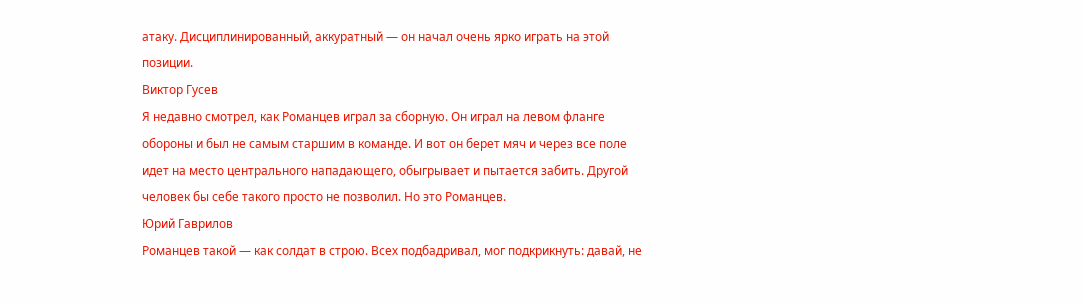атаку. Дисциплинированный, аккуратный — он начал очень ярко играть на этой позиции.
Виктор Гусев
Я недавно смотрел, как Романцев играл за сборную. Он играл на левом фланге обороны и был не самым старшим в команде. И вот он берет мяч и через все поле идет на место центрального нападающего, обыгрывает и пытается забить. Другой человек бы себе такого просто не позволил. Но это Романцев.
Юрий Гаврилов
Романцев такой — как солдат в строю. Всех подбадривал, мог подкрикнуть: давай, не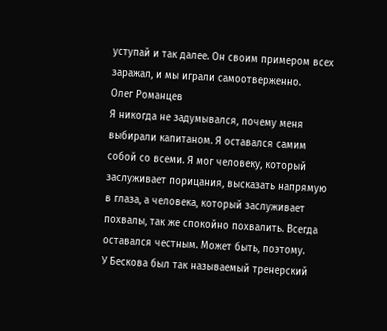уступай и так далее. Он своим примером всех заражал, и мы играли самоотверженно.
Олег Романцев
Я никогда не задумывался, почему меня выбирали капитаном. Я оставался самим собой со всеми. Я мог человеку, который заслуживает порицания, высказать напрямую в глаза, а человека, который заслуживает похвалы, так же спокойно похвалить. Всегда оставался честным. Может быть, поэтому.
У Бескова был так называемый тренерский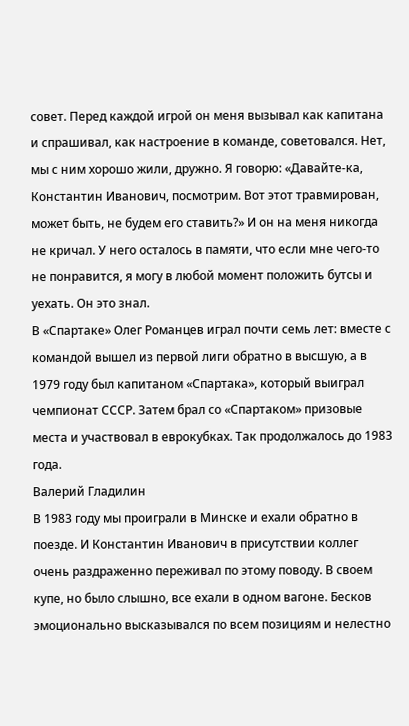совет. Перед каждой игрой он меня вызывал как капитана и спрашивал, как настроение в команде, советовался. Нет, мы с ним хорошо жили, дружно. Я говорю: «Давайте-ка, Константин Иванович, посмотрим. Вот этот травмирован, может быть, не будем его ставить?» И он на меня никогда не кричал. У него осталось в памяти, что если мне чего-то не понравится, я могу в любой момент положить бутсы и уехать. Он это знал.
В «Спартаке» Олег Романцев играл почти семь лет: вместе с командой вышел из первой лиги обратно в высшую, а в 1979 году был капитаном «Спартака», который выиграл чемпионат СССР. Затем брал со «Спартаком» призовые места и участвовал в еврокубках. Так продолжалось до 1983 года.
Валерий Гладилин
В 1983 году мы проиграли в Минске и ехали обратно в поезде. И Константин Иванович в присутствии коллег очень раздраженно переживал по этому поводу. В своем купе, но было слышно, все ехали в одном вагоне. Бесков эмоционально высказывался по всем позициям и нелестно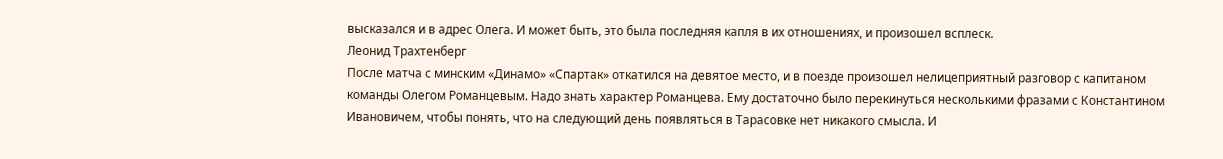высказался и в адрес Олега. И может быть, это была последняя капля в их отношениях, и произошел всплеск.
Леонид Трахтенберг
После матча с минским «Динамо» «Спартак» откатился на девятое место, и в поезде произошел нелицеприятный разговор с капитаном команды Олегом Романцевым. Надо знать характер Романцева. Ему достаточно было перекинуться несколькими фразами с Константином Ивановичем, чтобы понять, что на следующий день появляться в Тарасовке нет никакого смысла. И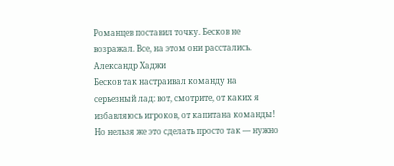Романцев поставил точку. Бесков не возражал. Все, на этом они расстались.
Александр Хаджи
Бесков так настраивал команду на серьезный лад: вот, смотрите, от каких я избавляюсь игроков, от капитана команды! Но нельзя же это сделать просто так — нужно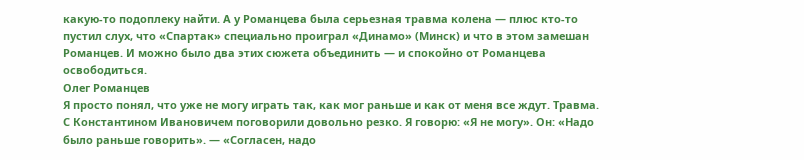какую-то подоплеку найти. А у Романцева была серьезная травма колена — плюс кто-то пустил слух, что «Спартак» специально проиграл «Динамо» (Минск) и что в этом замешан Романцев. И можно было два этих сюжета объединить — и спокойно от Романцева освободиться.
Олег Романцев
Я просто понял, что уже не могу играть так, как мог раньше и как от меня все ждут. Травма. С Константином Ивановичем поговорили довольно резко. Я говорю: «Я не могу». Он: «Надо было раньше говорить». — «Согласен, надо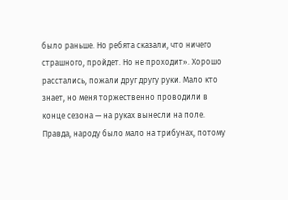было раньше. Но ребята сказали, что ничего страшного, пройдет. Но не проходит». Хорошо расстались, пожали друг другу руки. Мало кто знает, но меня торжественно проводили в конце сезона — на руках вынесли на поле. Правда, народу было мало на трибунах, потому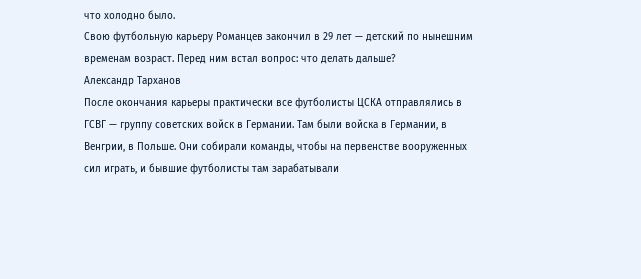что холодно было.
Свою футбольную карьеру Романцев закончил в 29 лет — детский по нынешним временам возраст. Перед ним встал вопрос: что делать дальше?
Александр Тарханов
После окончания карьеры практически все футболисты ЦСКА отправлялись в ГСВГ — группу советских войск в Германии. Там были войска в Германии, в Венгрии, в Польше. Они собирали команды, чтобы на первенстве вооруженных сил играть, и бывшие футболисты там зарабатывали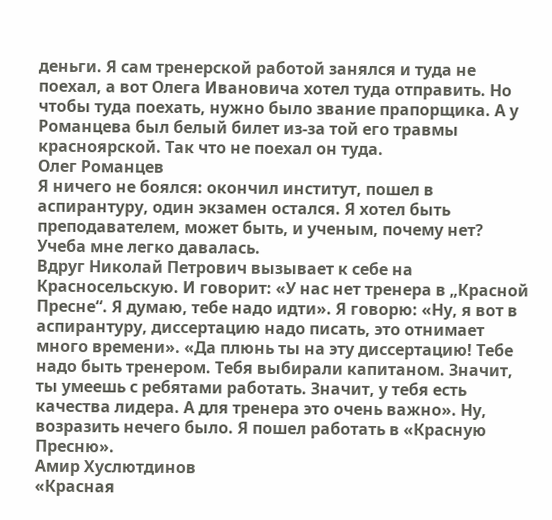деньги. Я сам тренерской работой занялся и туда не поехал, а вот Олега Ивановича хотел туда отправить. Но чтобы туда поехать, нужно было звание прапорщика. А у Романцева был белый билет из-за той его травмы красноярской. Так что не поехал он туда.
Олег Романцев
Я ничего не боялся: окончил институт, пошел в аспирантуру, один экзамен остался. Я хотел быть преподавателем, может быть, и ученым, почему нет? Учеба мне легко давалась.
Вдруг Николай Петрович вызывает к себе на Красносельскую. И говорит: «У нас нет тренера в „Красной Пресне“. Я думаю, тебе надо идти». Я говорю: «Ну, я вот в аспирантуру, диссертацию надо писать, это отнимает много времени». «Да плюнь ты на эту диссертацию! Тебе надо быть тренером. Тебя выбирали капитаном. Значит, ты умеешь с ребятами работать. Значит, у тебя есть качества лидера. А для тренера это очень важно». Ну, возразить нечего было. Я пошел работать в «Красную Пресню».
Амир Хуслютдинов
«Красная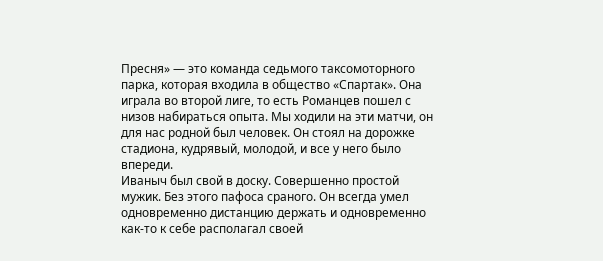Пресня» — это команда седьмого таксомоторного парка, которая входила в общество «Спартак». Она играла во второй лиге, то есть Романцев пошел с низов набираться опыта. Мы ходили на эти матчи, он для нас родной был человек. Он стоял на дорожке стадиона, кудрявый, молодой, и все у него было впереди.
Иваныч был свой в доску. Совершенно простой мужик. Без этого пафоса сраного. Он всегда умел одновременно дистанцию держать и одновременно как-то к себе располагал своей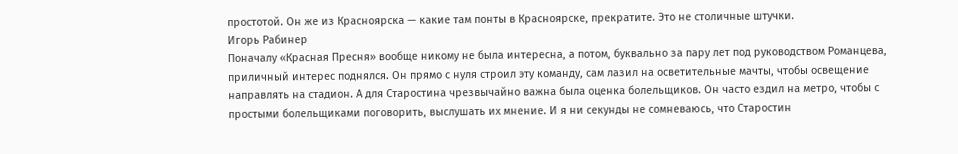простотой. Он же из Красноярска — какие там понты в Красноярске, прекратите. Это не столичные штучки.
Игорь Рабинер
Поначалу «Красная Пресня» вообще никому не была интересна, а потом, буквально за пару лет под руководством Романцева, приличный интерес поднялся. Он прямо с нуля строил эту команду, сам лазил на осветительные мачты, чтобы освещение направлять на стадион. А для Старостина чрезвычайно важна была оценка болельщиков. Он часто ездил на метро, чтобы с простыми болельщиками поговорить, выслушать их мнение. И я ни секунды не сомневаюсь, что Старостин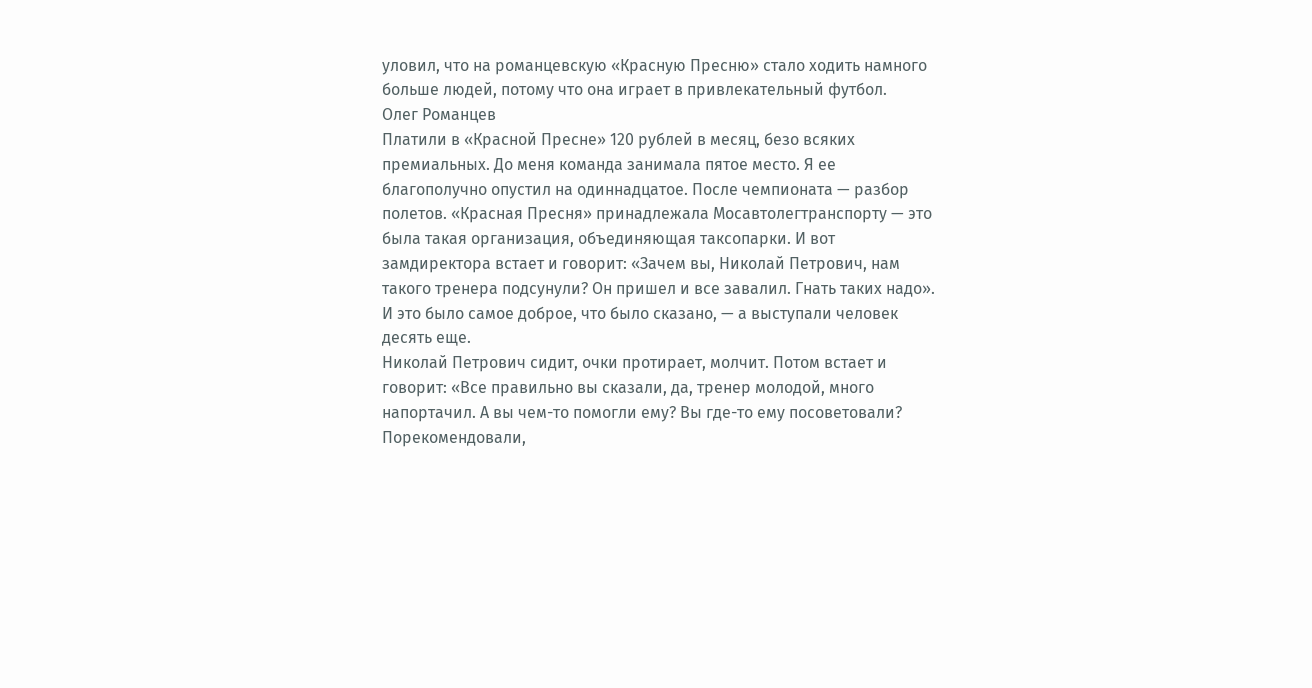уловил, что на романцевскую «Красную Пресню» стало ходить намного больше людей, потому что она играет в привлекательный футбол.
Олег Романцев
Платили в «Красной Пресне» 120 рублей в месяц, безо всяких премиальных. До меня команда занимала пятое место. Я ее благополучно опустил на одиннадцатое. После чемпионата — разбор полетов. «Красная Пресня» принадлежала Мосавтолегтранспорту — это была такая организация, объединяющая таксопарки. И вот замдиректора встает и говорит: «Зачем вы, Николай Петрович, нам такого тренера подсунули? Он пришел и все завалил. Гнать таких надо». И это было самое доброе, что было сказано, — а выступали человек десять еще.
Николай Петрович сидит, очки протирает, молчит. Потом встает и говорит: «Все правильно вы сказали, да, тренер молодой, много напортачил. А вы чем-то помогли ему? Вы где-то ему посоветовали? Порекомендовали,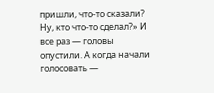пришли, что-то сказали? Ну, кто что-то сделал?» И все раз — головы опустили. А когда начали голосовать —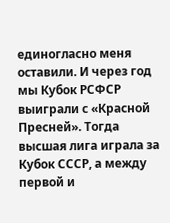единогласно меня оставили. И через год мы Кубок РСФСР выиграли с «Красной Пресней». Тогда высшая лига играла за Кубок СССР, а между первой и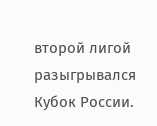второй лигой разыгрывался Кубок России.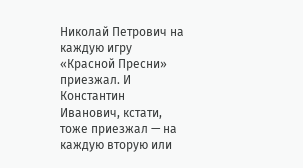Николай Петрович на каждую игру «Красной Пресни» приезжал. И Константин Иванович, кстати, тоже приезжал — на каждую вторую или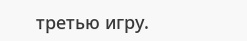третью игру.